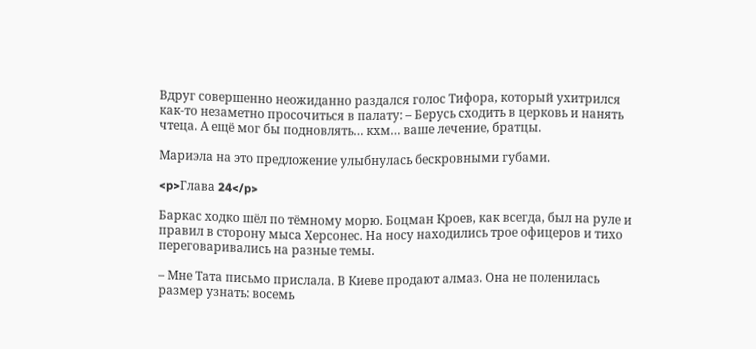Вдруг совершенно неожиданно раздался голос Тифора, который ухитрился как-то незаметно просочиться в палату: – Берусь сходить в церковь и нанять чтеца. А ещё мог бы подновлять… кхм… ваше лечение, братцы.

Мариэла на это предложение улыбнулась бескровными губами.

<p>Глава 24</p>

Баркас ходко шёл по тёмному морю. Боцман Кроев, как всегда, был на руле и правил в сторону мыса Херсонес. На носу находились трое офицеров и тихо переговаривались на разные темы.

– Мне Тата письмо прислала. В Киеве продают алмаз. Она не поленилась размер узнать: восемь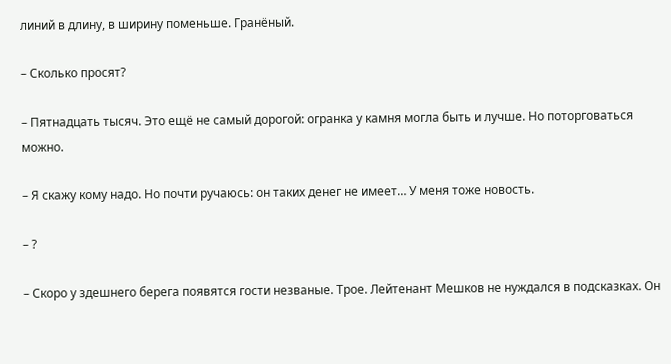линий в длину, в ширину поменьше. Гранёный.

– Сколько просят?

– Пятнадцать тысяч. Это ещё не самый дорогой: огранка у камня могла быть и лучше. Но поторговаться можно.

– Я скажу кому надо. Но почти ручаюсь: он таких денег не имеет… У меня тоже новость.

– ?

– Скоро у здешнего берега появятся гости незваные. Трое. Лейтенант Мешков не нуждался в подсказках. Он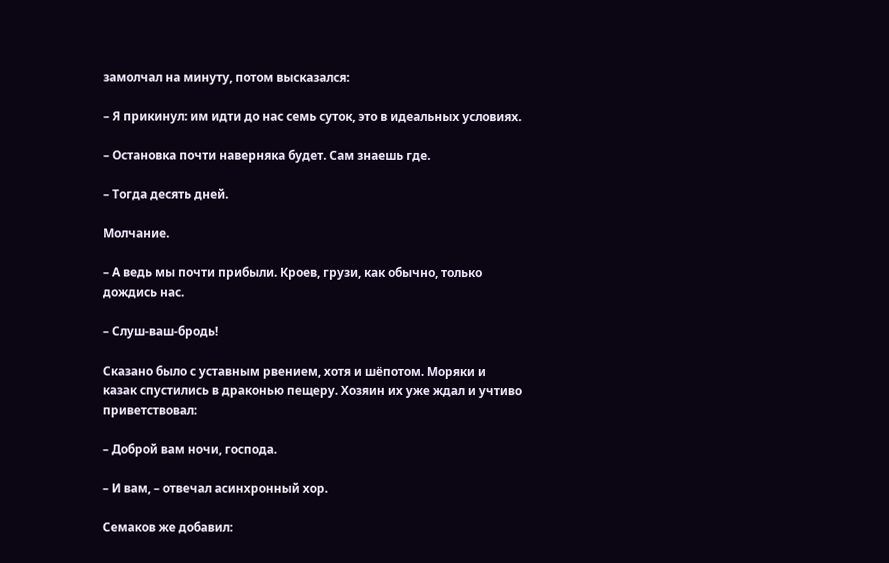замолчал на минуту, потом высказался:

– Я прикинул: им идти до нас семь суток, это в идеальных условиях.

– Остановка почти наверняка будет. Сам знаешь где.

– Тогда десять дней.

Молчание.

– А ведь мы почти прибыли. Кроев, грузи, как обычно, только дождись нас.

– Слуш-ваш-бродь!

Сказано было с уставным рвением, хотя и шёпотом. Моряки и казак спустились в драконью пещеру. Хозяин их уже ждал и учтиво приветствовал:

– Доброй вам ночи, господа.

– И вам, – отвечал асинхронный хор.

Семаков же добавил: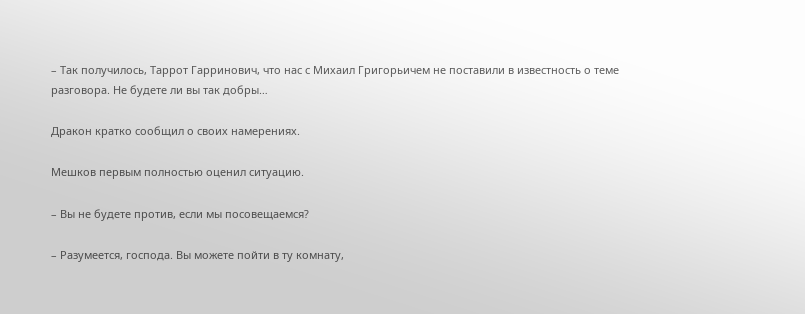– Так получилось, Таррот Гарринович, что нас с Михаил Григорьичем не поставили в известность о теме разговора. Не будете ли вы так добры…

Дракон кратко сообщил о своих намерениях.

Мешков первым полностью оценил ситуацию.

– Вы не будете против, если мы посовещаемся?

– Разумеется, господа. Вы можете пойти в ту комнату,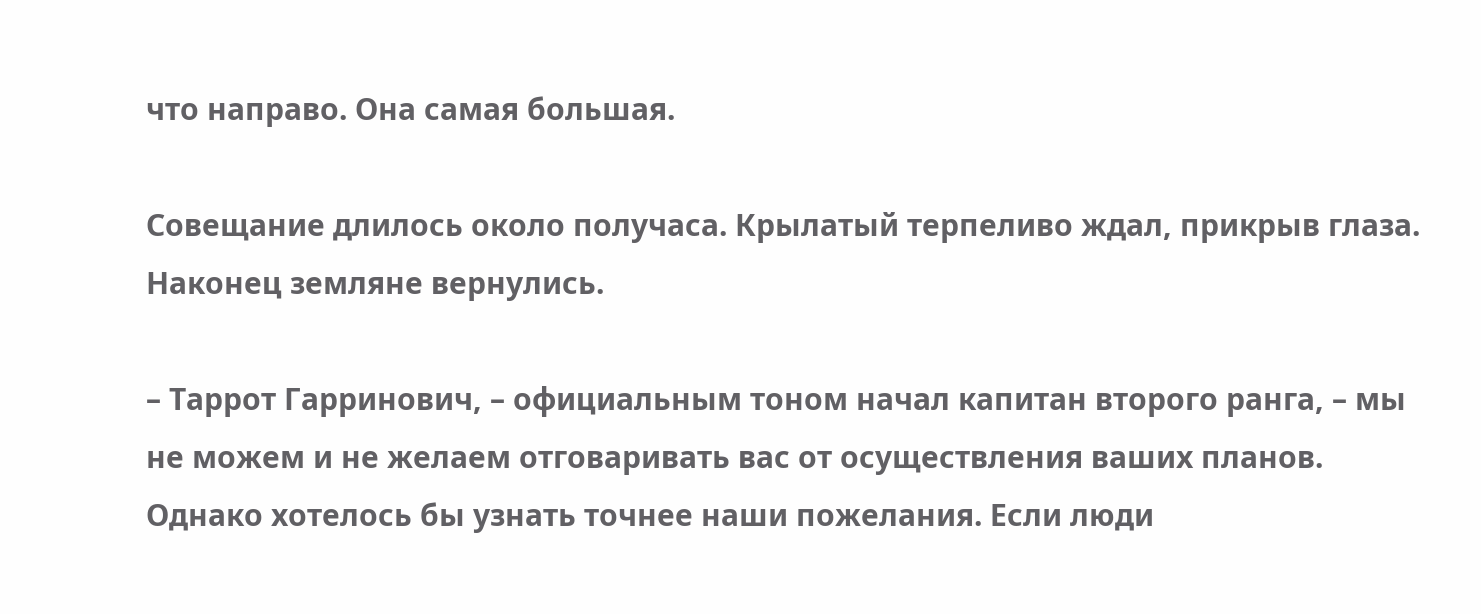что направо. Она самая большая.

Совещание длилось около получаса. Крылатый терпеливо ждал, прикрыв глаза. Наконец земляне вернулись.

– Таррот Гарринович, – официальным тоном начал капитан второго ранга, – мы не можем и не желаем отговаривать вас от осуществления ваших планов. Однако хотелось бы узнать точнее наши пожелания. Если люди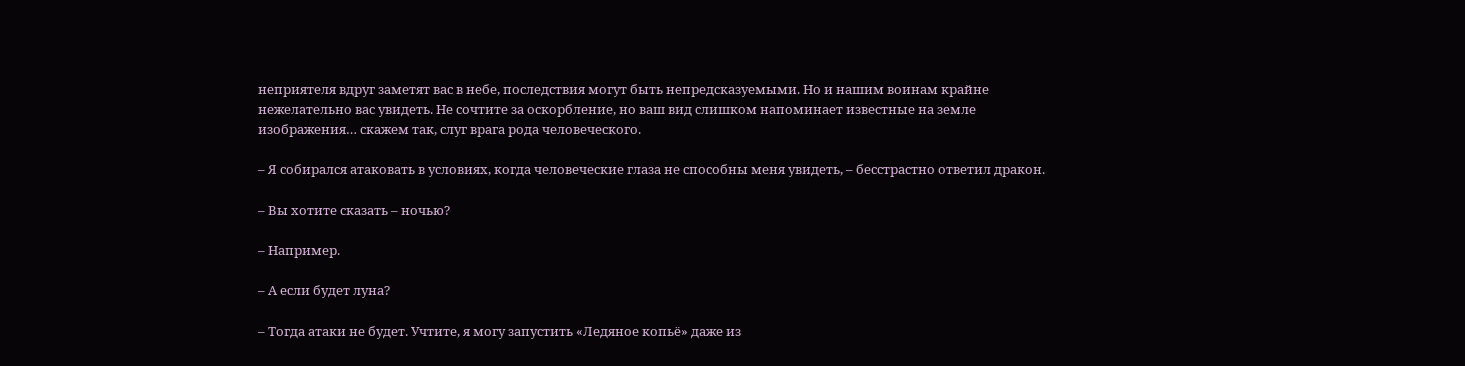неприятеля вдруг заметят вас в небе, последствия могут быть непредсказуемыми. Но и нашим воинам крайне нежелательно вас увидеть. Не сочтите за оскорбление, но ваш вид слишком напоминает известные на земле изображения… скажем так, слуг врага рода человеческого.

– Я собирался атаковать в условиях, когда человеческие глаза не способны меня увидеть, – бесстрастно ответил дракон.

– Вы хотите сказать – ночью?

– Например.

– А если будет луна?

– Тогда атаки не будет. Учтите, я могу запустить «Ледяное копьё» даже из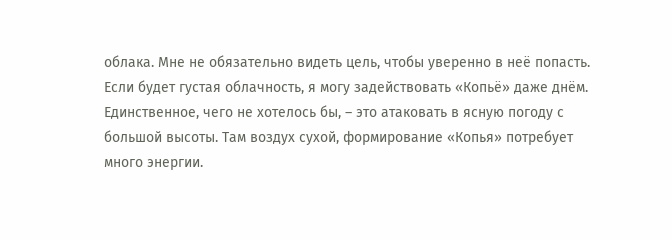облака. Мне не обязательно видеть цель, чтобы уверенно в неё попасть. Если будет густая облачность, я могу задействовать «Копьё» даже днём. Единственное, чего не хотелось бы, – это атаковать в ясную погоду с большой высоты. Там воздух сухой, формирование «Копья» потребует много энергии.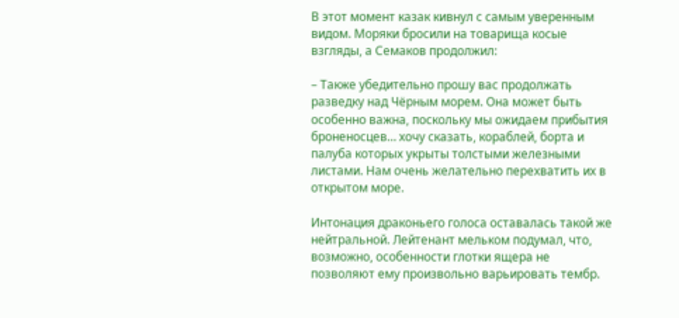В этот момент казак кивнул с самым уверенным видом. Моряки бросили на товарища косые взгляды, а Семаков продолжил:

– Также убедительно прошу вас продолжать разведку над Чёрным морем. Она может быть особенно важна, поскольку мы ожидаем прибытия броненосцев… хочу сказать, кораблей, борта и палуба которых укрыты толстыми железными листами. Нам очень желательно перехватить их в открытом море.

Интонация драконьего голоса оставалась такой же нейтральной. Лейтенант мельком подумал, что, возможно, особенности глотки ящера не позволяют ему произвольно варьировать тембр.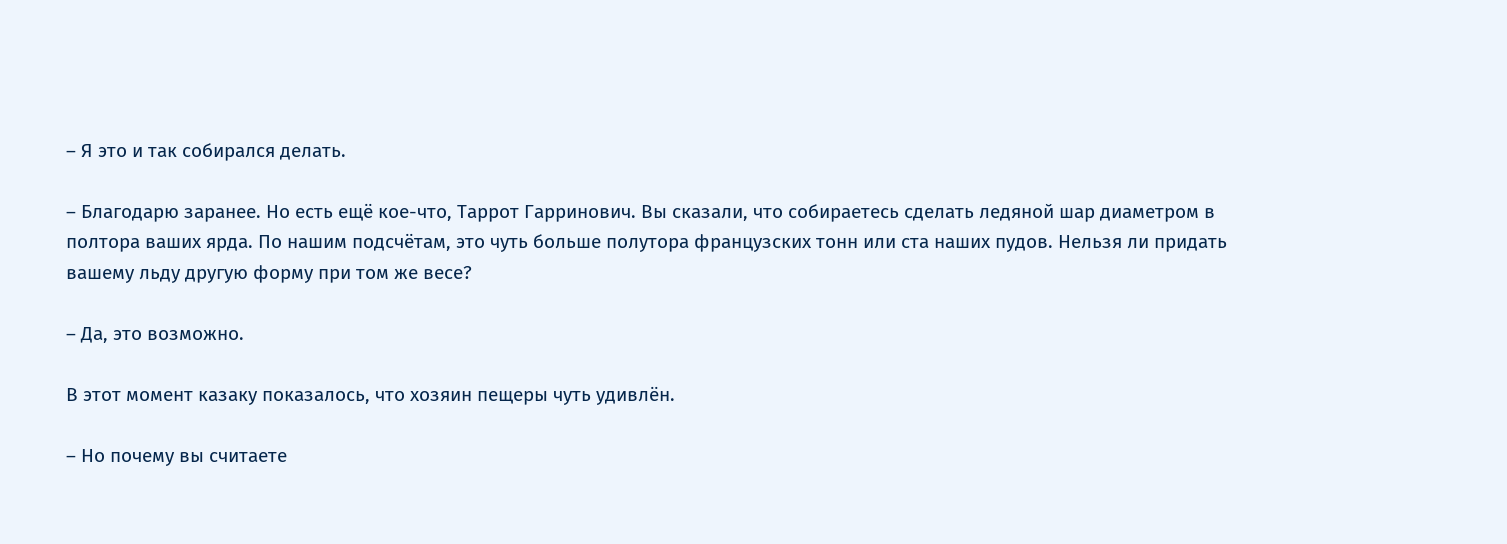– Я это и так собирался делать.

– Благодарю заранее. Но есть ещё кое-что, Таррот Гарринович. Вы сказали, что собираетесь сделать ледяной шар диаметром в полтора ваших ярда. По нашим подсчётам, это чуть больше полутора французских тонн или ста наших пудов. Нельзя ли придать вашему льду другую форму при том же весе?

– Да, это возможно.

В этот момент казаку показалось, что хозяин пещеры чуть удивлён.

– Но почему вы считаете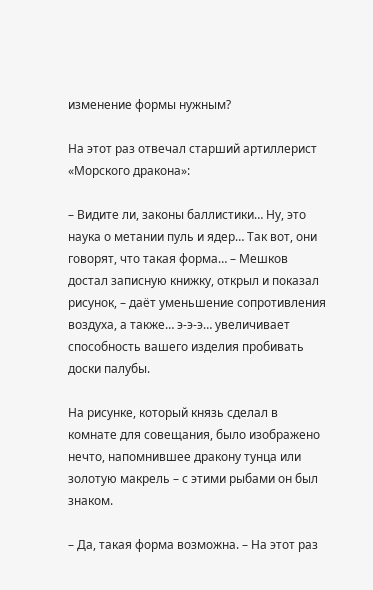изменение формы нужным?

На этот раз отвечал старший артиллерист «Морского дракона»:

– Видите ли, законы баллистики… Ну, это наука о метании пуль и ядер… Так вот, они говорят, что такая форма… – Мешков достал записную книжку, открыл и показал рисунок, – даёт уменьшение сопротивления воздуха, а также… э-э-э… увеличивает способность вашего изделия пробивать доски палубы.

На рисунке, который князь сделал в комнате для совещания, было изображено нечто, напомнившее дракону тунца или золотую макрель – с этими рыбами он был знаком.

– Да, такая форма возможна. – На этот раз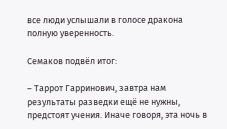все люди услышали в голосе дракона полную уверенность.

Семаков подвёл итог:

– Таррот Гарринович, завтра нам результаты разведки ещё не нужны, предстоят учения. Иначе говоря, эта ночь в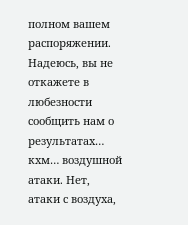полном вашем распоряжении. Надеюсь, вы не откажете в любезности сообщить нам о результатах… кхм… воздушной атаки. Нет, атаки с воздуха,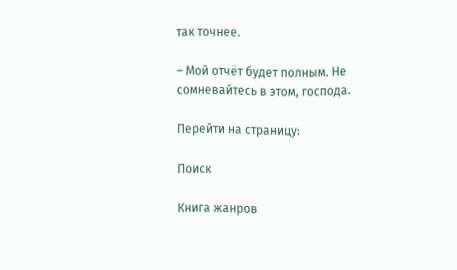так точнее.

– Мой отчёт будет полным. Не сомневайтесь в этом, господа.

Перейти на страницу:

Поиск

Книга жанров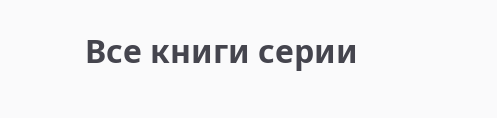Все книги серии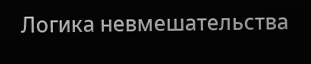Логика невмешательства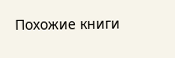Похожие книги